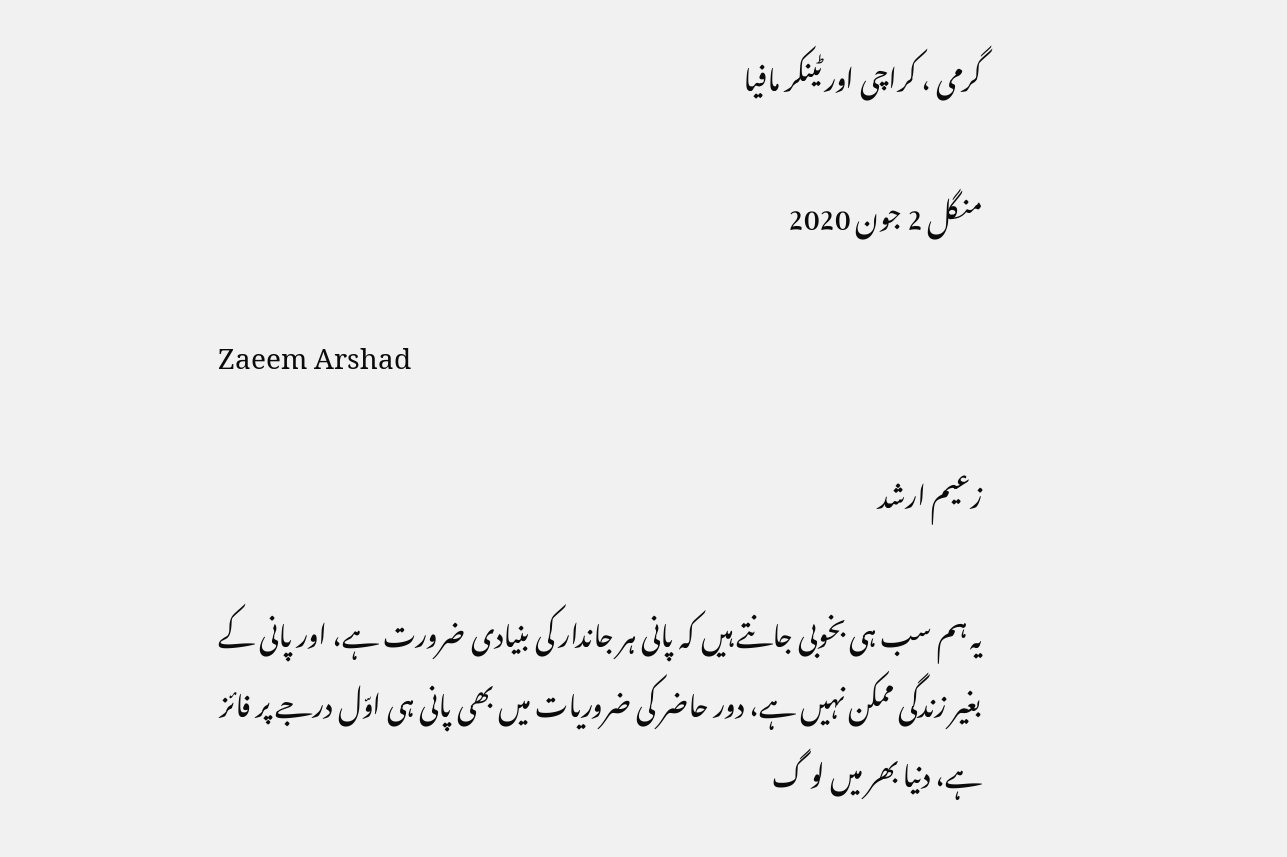گرمی ، کراچی اور ٹینکر مافیا

منگل 2 جون 2020

Zaeem Arshad

زعیم ارشد

یہ ہم سب ہی بخوبی جانتے ہیں کہ پانی ہر جاندار کی بنیادی ضرورت ہے، اور پانی کے بغیر زندگی ممکن نہیں ہے، دور حاضر کی ضروریات میں بھی پانی ہی اوّل درجے پر فائز ہے، دنیا بھر میں لو گ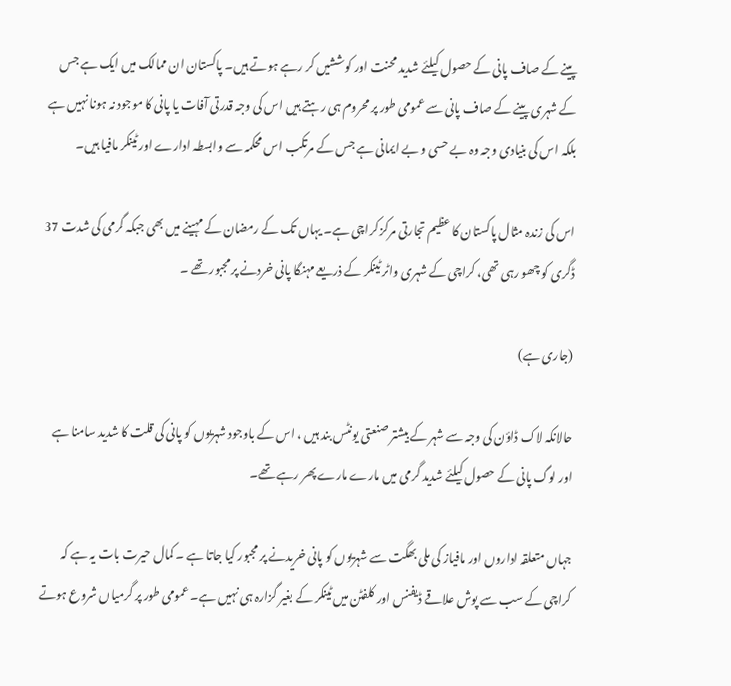پینے کے صاف پانی کے حصول کیلئے شدید محنت اور کوششیں کر رہے ہوتے ہیں۔ پاکستان ان ممالک میں ایک ہے جس کے شہری پینے کے صاف پانی سے عمومی طور پر محروم ہی رہتے ہیں اس کی وجہ قدرتی آفات یا پانی کا موجود نہ ہونا نہیں ہے بلکہ اس کی بنیادی وجہ وہ بے حسی و بے ایمانی ہے جس کے مرتکب اس محکمہ سے وابسطہ ادارے اور ٹینکر مافیا ہیں۔

اس کی زندہ مثال پاکستان کا عظیم تجارتی مرکز کراچی ہے۔ یہاں تک کے رمضان کے مہینے میں بھی جبکہ گرمی کی شدت 37 ڈگری کو چھو رہی تھی، کراچی کے شہری واٹر ٹینکر کے ذریعے مہنگا پانی خردنے پر مجبور تھے ۔

(جاری ہے)

حالانکہ لاک ڈاؤن کی وجہ سے شہر کے بیشتر صنعتی یونٹس بند ہیں ، اس کے باوجود شہریوں کو پانی کی قلت کا شدید سامنا ہے اور لوگ پانی کے حصول کیلئے شدید گرمی میں مارے مارے پھر رہے تھے۔

جہاں متعلقہ اداروں اور مافیاز کی ملی بھگت سے شہریوں کو پانی خریدنے پر مجبور کیا جاتا ہے ۔ کمال حیرت بات یہ ہے کہ کراچی کے سب سے پوش علاقے ڈیفنس اور کلفٹن میں ٹینکر کے بغیر گزارہ ہی نہیں ہے۔ عمومی طور پر گرمیاں شروع ہوتے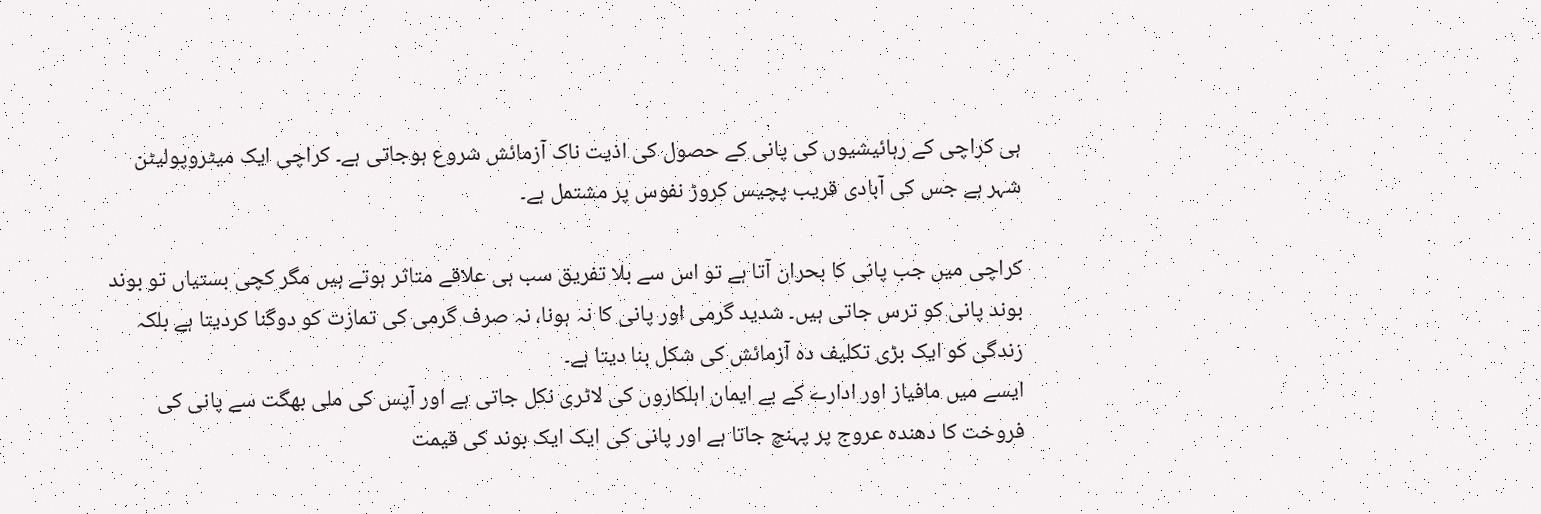ہی کراچی کے رہائیشیوں کی پانی کے حصول کی اذیت ناک آزمائش شروع ہوجاتی ہے۔ کراچی ایک میٹروپولیٹن شہر ہے جس کی آبادی قریب پچیس کروڑ نفوس پر مشتمل ہے۔

کراچی میں جب پانی کا بحران آتا ہے تو اس سے بلا تفریق سب ہی علاقے متاثر ہوتے ہیں مگر کچی بستیاں تو بوند بوند پانی کو ترس جاتی ہیں۔ شدید گرمی اور پانی کا نہ ہونا، نہ صرف گرمی کی تمازت کو دوگنا کردیتا ہے بلکہ زندگی کو ایک بڑی تکلیف دہ آزمائش کی شکل بنا دیتا ہے۔
ایسے میں مافیاز اور ادارے کے بے ایمان اہلکاروں کی لاٹری نکل جاتی ہے اور آپس کی ملی بھگت سے پانی کی فروخت کا دھندہ عروج پر پہنچ جاتا ہے اور پانی کی ایک ایک بوند کی قیمت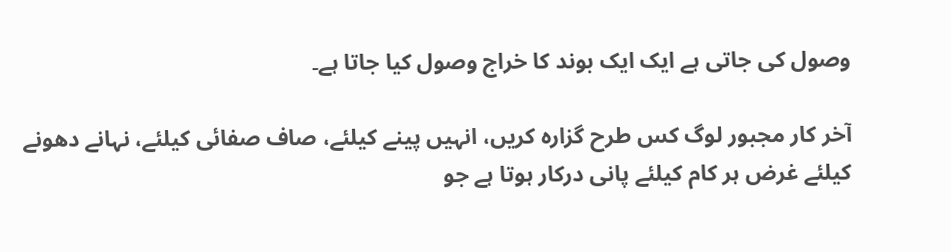وصول کی جاتی ہے ایک ایک بوند کا خراج وصول کیا جاتا ہے۔

آخر کار مجبور لوگ کس طرح گزارہ کریں، انہیں پینے کیلئے، صاف صفائی کیلئے، نہانے دھونے کیلئے غرض ہر کام کیلئے پانی درکار ہوتا ہے جو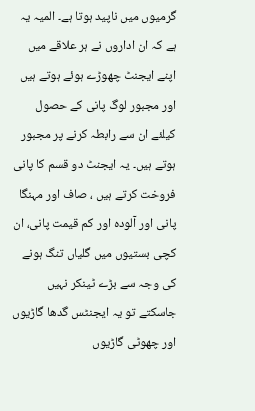گرمیوں میں ناپید ہوتا ہے۔ المیہ یہ ہے کہ ان اداروں نے ہر علاقے میں اپنے ایجنٹ چھوڑے ہوئے ہوتے ہیں اور مجبور لوگ پانی کے حصول کیلئے ان سے رابطہ کرنے پر مجبور ہوتے ہیں۔ یہ ایجنٹ دو قسم کا پانی فروخت کرتے ہیں ، صاف اور مہنگا پانی اور آلودہ اور کم قیمت پانی، ان کچی بستیوں میں گلیاں تنگ ہونے کی وجہ سے بڑے ٹینکر نہیں جاسکتے تو یہ ایجنٹس گدھا گاڑیوں اور چھوٹی گاڑیوں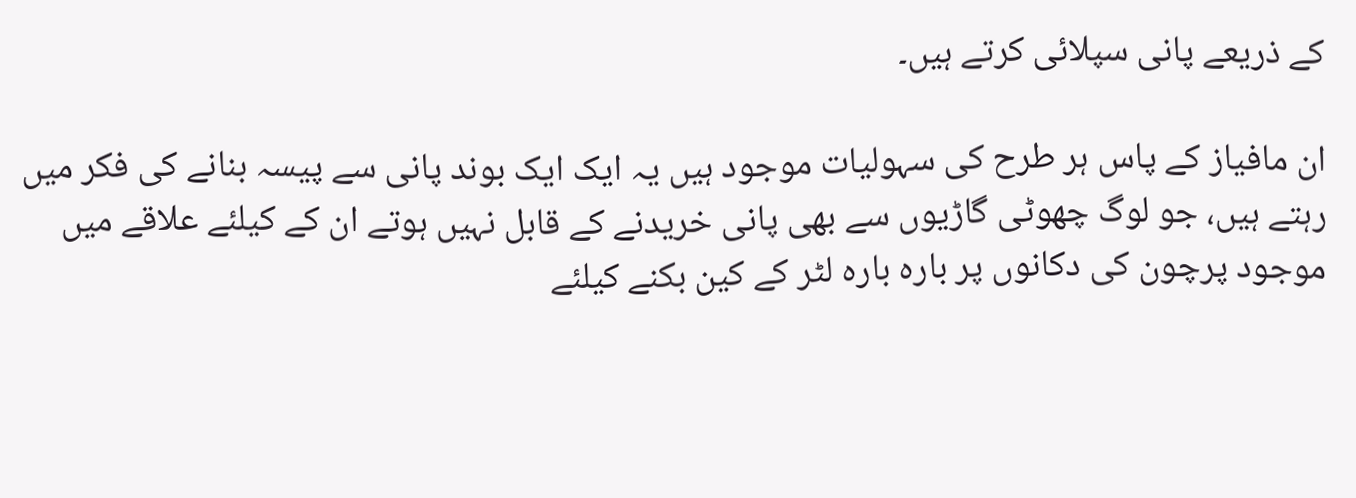کے ذریعے پانی سپلائی کرتے ہیں۔

ان مافیاز کے پاس ہر طرح کی سہولیات موجود ہیں یہ ایک ایک بوند پانی سے پیسہ بنانے کی فکر میں رہتے ہیں، جو لوگ چھوٹی گاڑیوں سے بھی پانی خریدنے کے قابل نہیں ہوتے ان کے کیلئے علاقے میں موجود پرچون کی دکانوں پر بارہ بارہ لٹر کے کین بکنے کیلئے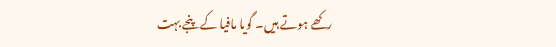رکھے ہوتے ہیں۔ گویا مافیا کے پنجے بہت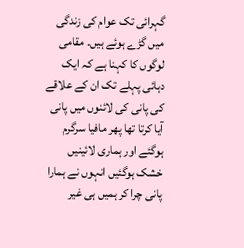گہرائی تک عوام کی زندگی میں گڑے ہوئے ہیں۔ مقامی لوگوں کا کہنا ہے کہ ایک دہائی پہلے تک ان کے علاقے کی پانی کی لائنوں میں پانی آیا کرتا تھا پھر مافیا سرگرم ہوگئے اور ہماری لائینیں خشک ہوگئیں انہوں نے ہمارا پانی چرا کر ہمیں ہی غیر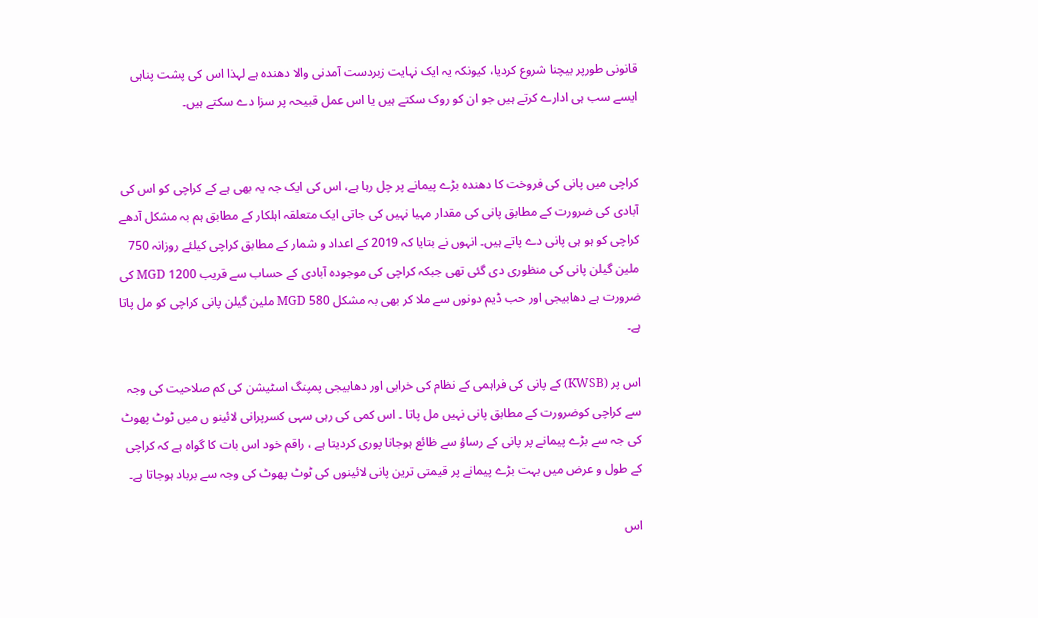قانونی طورپر بیچنا شروع کردیا، کیونکہ یہ ایک نہایت زبردست آمدنی والا دھندہ ہے لہذا اس کی پشت پناہی ایسے سب ہی ادارے کرتے ہیں جو ان کو روک سکتے ہیں یا اس عمل قبیحہ پر سزا دے سکتے ہیں۔


کراچی میں پانی کی فروخت کا دھندہ بڑے پیمانے پر چل رہا ہے، اس کی ایک جہ یہ بھی ہے کے کراچی کو اس کی آبادی کی ضرورت کے مطابق پانی کی مقدار مہیا نہیں کی جاتی ایک متعلقہ اہلکار کے مطابق ہم بہ مشکل آدھے کراچی کو ہو ہی پانی دے پاتے ہیں۔ انہوں نے بتایا کہ 2019 کے اعداد و شمار کے مطابق کراچی کیلئے روزانہ 750 ملین گیلن پانی کی منظوری دی گئی تھی جبکہ کراچی کی موجودہ آبادی کے حساب سے قریب 1200 MGD کی ضرورت ہے دھابیجی اور حب ڈیم دونوں سے ملا کر بھی بہ مشکل 580 MGD ملین گیلن پانی کراچی کو مل پاتا ہے۔

اس پر (KWSB) کے پانی کی فراہمی کے نظام کی خرابی اور دھابیجی پمپنگ اسٹیشن کی کم صلاحیت کی وجہ سے کراچی کوضرورت کے مطابق پانی نہیں مل پاتا ۔ اس کمی کی رہی سہی کسرپرانی لائینو ں میں ٹوٹ پھوٹ کی جہ سے بڑے پیمانے پر پانی کے رساؤ سے ظائع ہوجانا پوری کردیتا ہے ، راقم خود اس بات کا گواہ ہے کہ کراچی کے طول و عرض میں بہت بڑے پیمانے پر قیمتی ترین پانی لائینوں کی ٹوٹ پھوٹ کی وجہ سے برباد ہوجاتا ہے۔

اس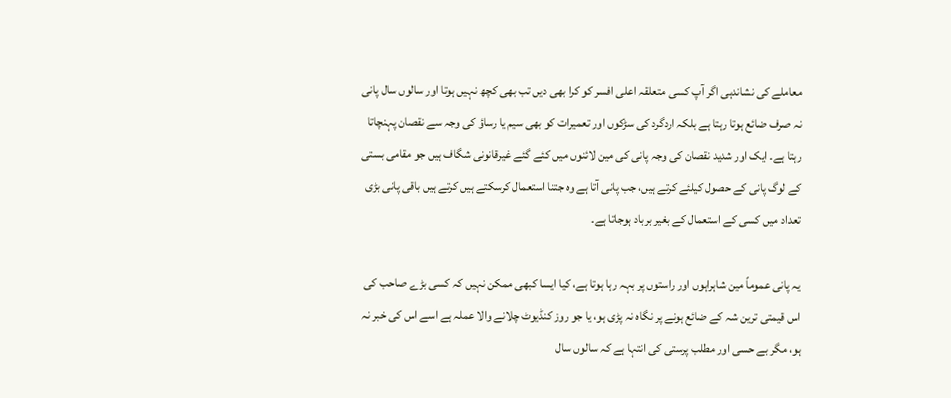معاملے کی نشاندہی اگر آپ کسی متعلقہ اعلی افسر کو کرا بھی دیں تب بھی کچھ نہیں ہوتا اور سالوں سال پانی نہ صرف ضائع ہوتا رہتا ہے بلکہ اردگرد کی سڑکوں اور تعمیرات کو بھی سیم یا رساؤ کی وجہ سے نقصان پہنچاتا رہتا ہے۔ ایک اور شدید نقصان کی وجہ پانی کی مین لائنوں میں کئے گئے غیرقانونی شگاف ہیں جو مقامی بستی کے لوگ پانی کے حصول کیلئے کرتے ہیں، جب پانی آتا ہے وہ جتنا استعمال کرسکتے ہیں کرتے ہیں باقی پانی بڑی تعداد میں کسی کے استعمال کے بغیر برباد ہوجاتا ہے۔

یہ پانی عموماً مین شاہراہوں اور راستوں پر بہہ رہا ہوتا ہے، کیا ایسا کبھی ممکن نہیں کہ کسی بڑے صاحب کی اس قیمتی ترین شہ کے ضائع ہونے پر نگاہ نہ پڑی ہو، یا جو روز کنڈیوٹ چلانے والا عملہ ہے اسے اس کی خبر نہ ہو، مگر بے حسی اور مطلب پرستی کی انتہا ہے کہ سالوں سال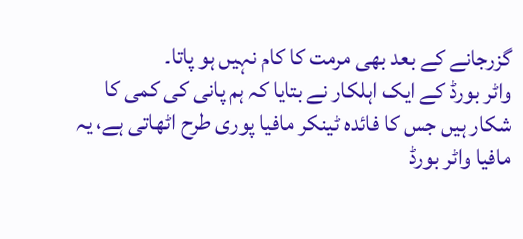گزرجانے کے بعد بھی مرمت کا کام نہیں ہو پاتا۔
واٹر بورڈ کے ایک اہلکار نے بتایا کہ ہم پانی کی کمی کا شکار ہیں جس کا فائدہ ٹینکر مافیا پوری طرح اٹھاتی ہے، یہ مافیا واٹر بورڈ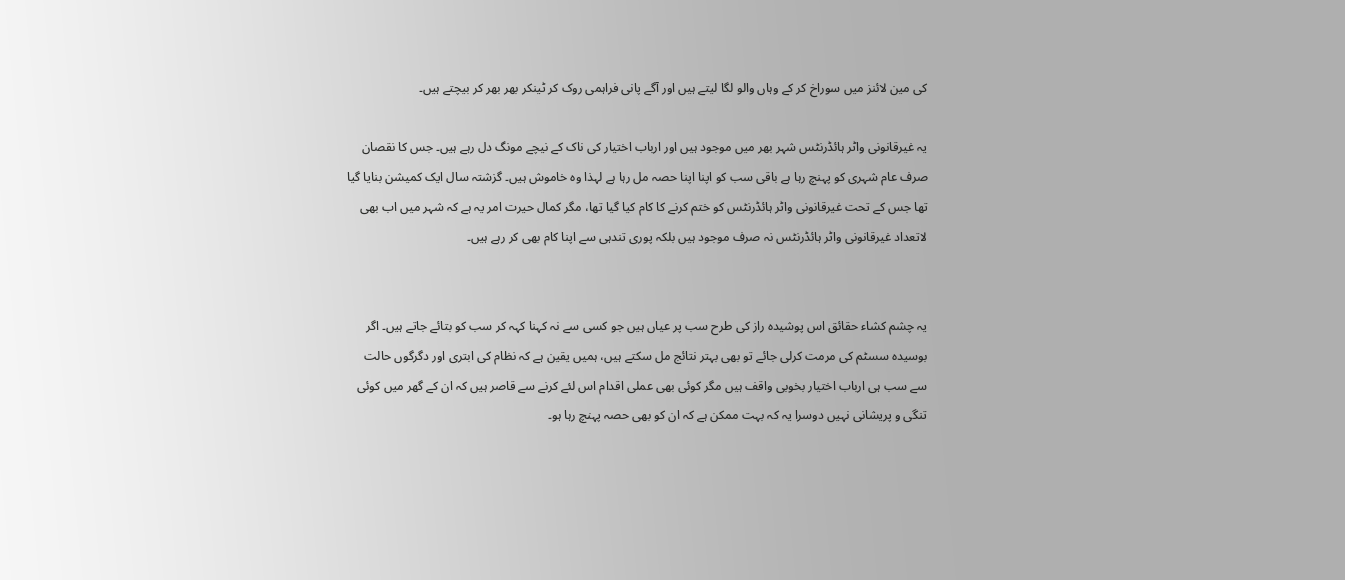کی مین لائنز میں سوراخ کر کے وہاں والو لگا لیتے ہیں اور آگے پانی فراہمی روک کر ٹینکر بھر بھر کر بیچتے ہیں۔

یہ غیرقانونی واٹر ہائڈرنٹس شہر بھر میں موجود ہیں اور ارباب اختیار کی ناک کے نیچے مونگ دل رہے ہیں۔ جس کا نقصان صرف عام شہری کو پہنچ رہا ہے باقی سب کو اپنا اپنا حصہ مل رہا ہے لہذا وہ خاموش ہیں۔ گزشتہ سال ایک کمیشن بنایا گیا تھا جس کے تحت غیرقانونی واٹر ہائڈرنٹس کو ختم کرنے کا کام کیا گیا تھا، مگر کمال حیرت امر یہ ہے کہ شہر میں اب بھی لاتعداد غیرقانونی واٹر ہائڈرنٹس نہ صرف موجود ہیں بلکہ پوری تندہی سے اپنا کام بھی کر رہے ہیں۔


یہ چشم کشاء حقائق اس پوشیدہ راز کی طرح سب پر عیاں ہیں جو کسی سے نہ کہنا کہہ کر سب کو بتائے جاتے ہیں۔ اگر بوسیدہ سسٹم کی مرمت کرلی جائے تو بھی بہتر نتائج مل سکتے ہیں، ہمیں یقین ہے کہ نظام کی ابتری اور دگرگوں حالت سے سب ہی ارباب اختیار بخوبی واقف ہیں مگر کوئی بھی عملی اقدام اس لئے کرنے سے قاصر ہیں کہ ان کے گھر میں کوئی تنگی و پریشانی نہیں دوسرا یہ کہ بہت ممکن ہے کہ ان کو بھی حصہ پہنچ رہا ہو۔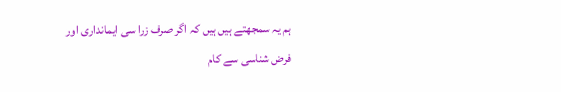ہم یہ سمجھتے ہیں ہیں کہ اگر صرف زرا سی ایمانداری اور فرض شناسی سے کام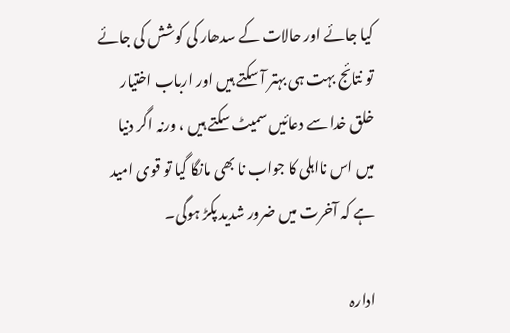کیا جائے اور حالات کے سدھار کی کوشش کی جائے تو نتائج بہت ہی بہتر آ سکتے ہیں اور ارباب اختیار خلق خدا سے دعائیں سمیٹ سکتے ہیں ، ورنہ اگر دنیا میں اس نااہلی کا جواب نا بھی مانگا گیا تو قوی امید ہے کہ آخرت میں ضرور شدید پکڑ ہوگی۔

ادارہ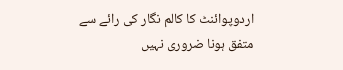اردوپوائنٹ کا کالم نگار کی رائے سے متفق ہونا ضروری نہیں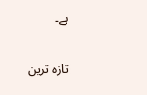ہے۔

تازہ ترین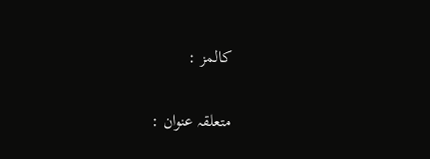کالمز :

متعلقہ عنوان :